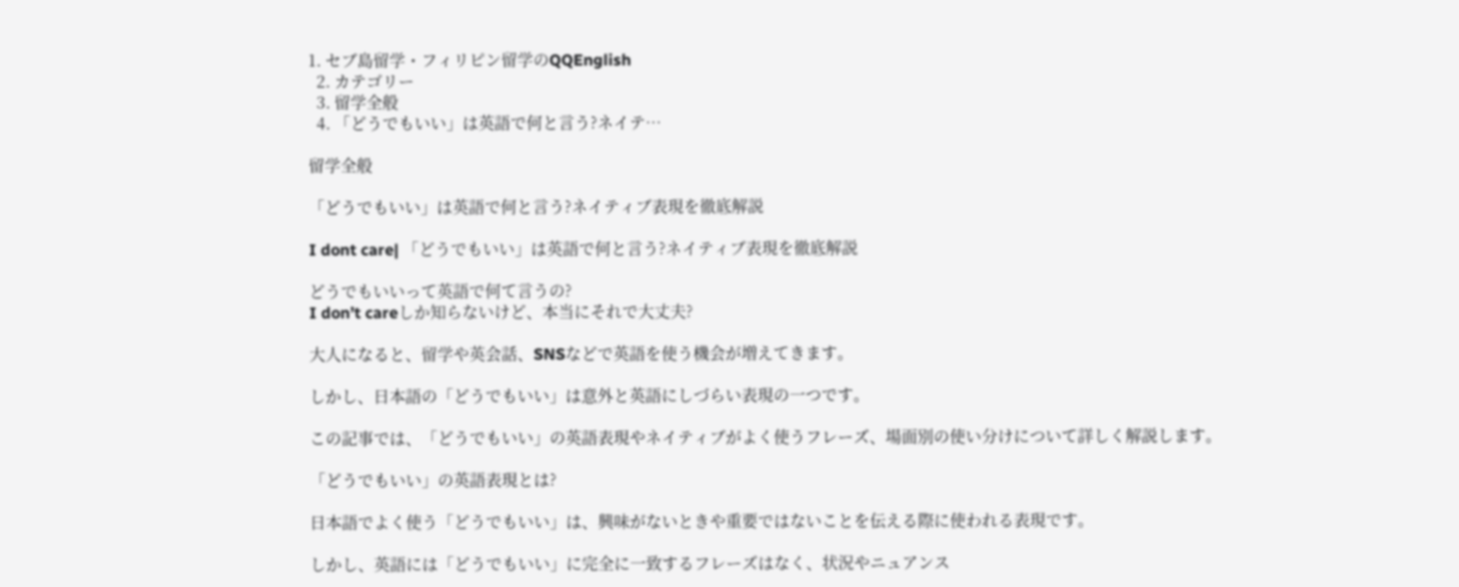1. セブ島留学・フィリピン留学のQQEnglish
  2. カテゴリー
  3. 留学全般
  4. 「どうでもいい」は英語で何と言う?ネイテ…

留学全般

「どうでもいい」は英語で何と言う?ネイティブ表現を徹底解説

I dont care| 「どうでもいい」は英語で何と言う?ネイティブ表現を徹底解説

どうでもいいって英語で何て言うの?
I don’t careしか知らないけど、本当にそれで大丈夫?

大人になると、留学や英会話、SNSなどで英語を使う機会が増えてきます。

しかし、日本語の「どうでもいい」は意外と英語にしづらい表現の一つです。

この記事では、「どうでもいい」の英語表現やネイティブがよく使うフレーズ、場面別の使い分けについて詳しく解説します。

「どうでもいい」の英語表現とは?

日本語でよく使う「どうでもいい」は、興味がないときや重要ではないことを伝える際に使われる表現です。

しかし、英語には「どうでもいい」に完全に一致するフレーズはなく、状況やニュアンス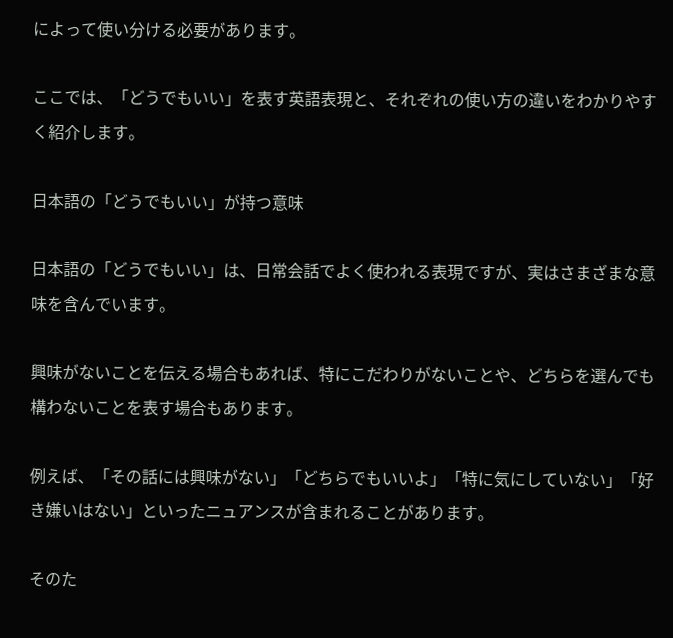によって使い分ける必要があります。

ここでは、「どうでもいい」を表す英語表現と、それぞれの使い方の違いをわかりやすく紹介します。

日本語の「どうでもいい」が持つ意味

日本語の「どうでもいい」は、日常会話でよく使われる表現ですが、実はさまざまな意味を含んでいます。

興味がないことを伝える場合もあれば、特にこだわりがないことや、どちらを選んでも構わないことを表す場合もあります。

例えば、「その話には興味がない」「どちらでもいいよ」「特に気にしていない」「好き嫌いはない」といったニュアンスが含まれることがあります。

そのた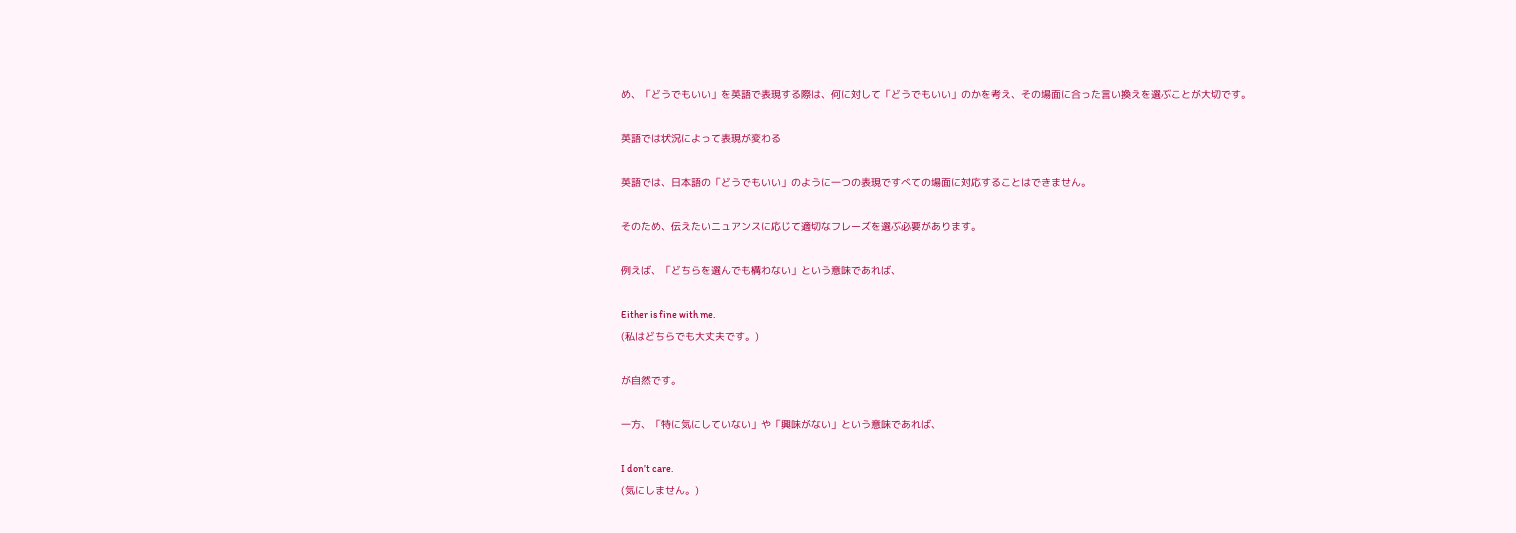め、「どうでもいい」を英語で表現する際は、何に対して「どうでもいい」のかを考え、その場面に合った言い換えを選ぶことが大切です。

英語では状況によって表現が変わる

英語では、日本語の「どうでもいい」のように一つの表現ですべての場面に対応することはできません。

そのため、伝えたいニュアンスに応じて適切なフレーズを選ぶ必要があります。

例えば、「どちらを選んでも構わない」という意味であれば、

Either is fine with me.
(私はどちらでも大丈夫です。)

が自然です。

一方、「特に気にしていない」や「興味がない」という意味であれば、

I don’t care.
(気にしません。)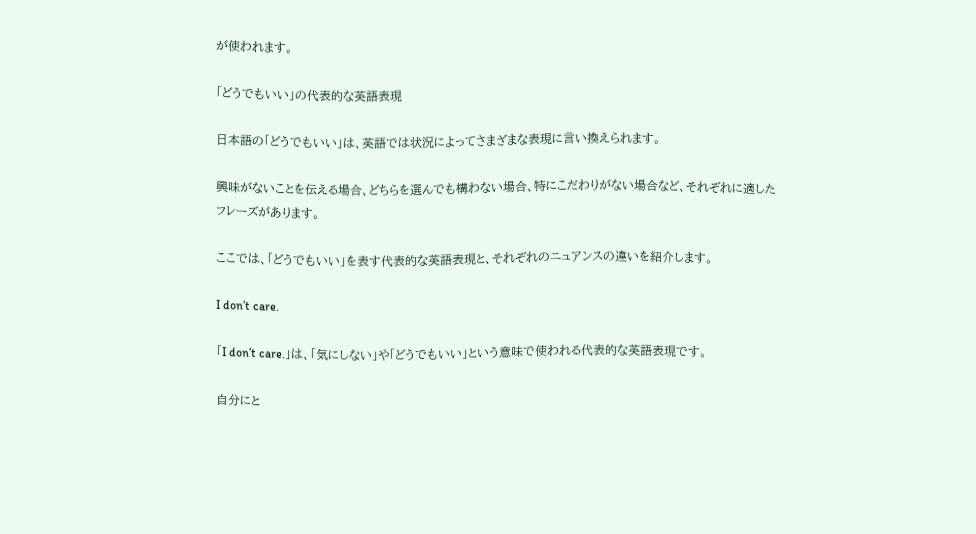が使われます。

「どうでもいい」の代表的な英語表現

日本語の「どうでもいい」は、英語では状況によってさまざまな表現に言い換えられます。

興味がないことを伝える場合、どちらを選んでも構わない場合、特にこだわりがない場合など、それぞれに適したフレーズがあります。

ここでは、「どうでもいい」を表す代表的な英語表現と、それぞれのニュアンスの違いを紹介します。

I don’t care.

「I don’t care.」は、「気にしない」や「どうでもいい」という意味で使われる代表的な英語表現です。

自分にと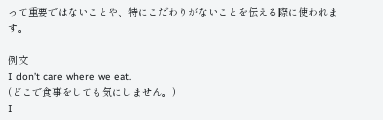って重要ではないことや、特にこだわりがないことを伝える際に使われます。

例文
I don’t care where we eat.
(どこで食事をしても気にしません。)
I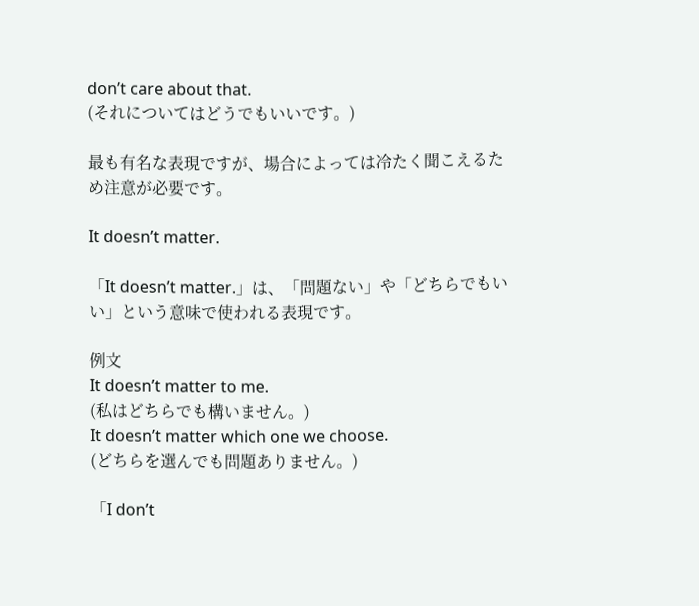don’t care about that.
(それについてはどうでもいいです。)

最も有名な表現ですが、場合によっては冷たく聞こえるため注意が必要です。

It doesn’t matter.

「It doesn’t matter.」は、「問題ない」や「どちらでもいい」という意味で使われる表現です。

例文
It doesn’t matter to me.
(私はどちらでも構いません。)
It doesn’t matter which one we choose.
(どちらを選んでも問題ありません。)

「I don’t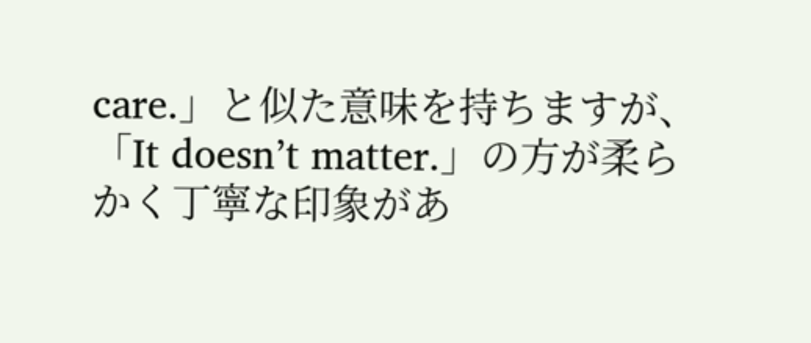care.」と似た意味を持ちますが、「It doesn’t matter.」の方が柔らかく丁寧な印象があ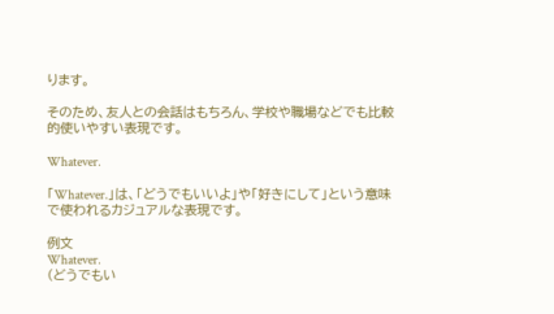ります。

そのため、友人との会話はもちろん、学校や職場などでも比較的使いやすい表現です。

Whatever.

「Whatever.」は、「どうでもいいよ」や「好きにして」という意味で使われるカジュアルな表現です。

例文
Whatever.
(どうでもい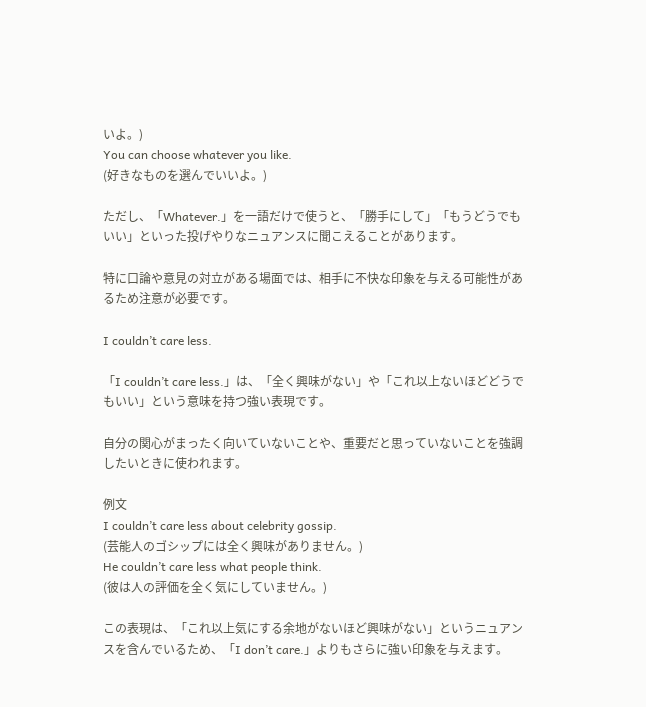いよ。)
You can choose whatever you like.
(好きなものを選んでいいよ。)

ただし、「Whatever.」を一語だけで使うと、「勝手にして」「もうどうでもいい」といった投げやりなニュアンスに聞こえることがあります。

特に口論や意見の対立がある場面では、相手に不快な印象を与える可能性があるため注意が必要です。

I couldn’t care less.

「I couldn’t care less.」は、「全く興味がない」や「これ以上ないほどどうでもいい」という意味を持つ強い表現です。

自分の関心がまったく向いていないことや、重要だと思っていないことを強調したいときに使われます。

例文
I couldn’t care less about celebrity gossip.
(芸能人のゴシップには全く興味がありません。)
He couldn’t care less what people think.
(彼は人の評価を全く気にしていません。)

この表現は、「これ以上気にする余地がないほど興味がない」というニュアンスを含んでいるため、「I don’t care.」よりもさらに強い印象を与えます。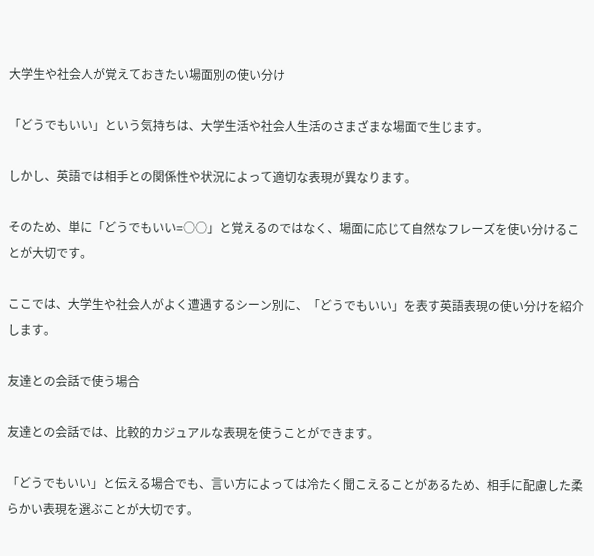大学生や社会人が覚えておきたい場面別の使い分け

「どうでもいい」という気持ちは、大学生活や社会人生活のさまざまな場面で生じます。

しかし、英語では相手との関係性や状況によって適切な表現が異なります。

そのため、単に「どうでもいい=○○」と覚えるのではなく、場面に応じて自然なフレーズを使い分けることが大切です。

ここでは、大学生や社会人がよく遭遇するシーン別に、「どうでもいい」を表す英語表現の使い分けを紹介します。

友達との会話で使う場合

友達との会話では、比較的カジュアルな表現を使うことができます。

「どうでもいい」と伝える場合でも、言い方によっては冷たく聞こえることがあるため、相手に配慮した柔らかい表現を選ぶことが大切です。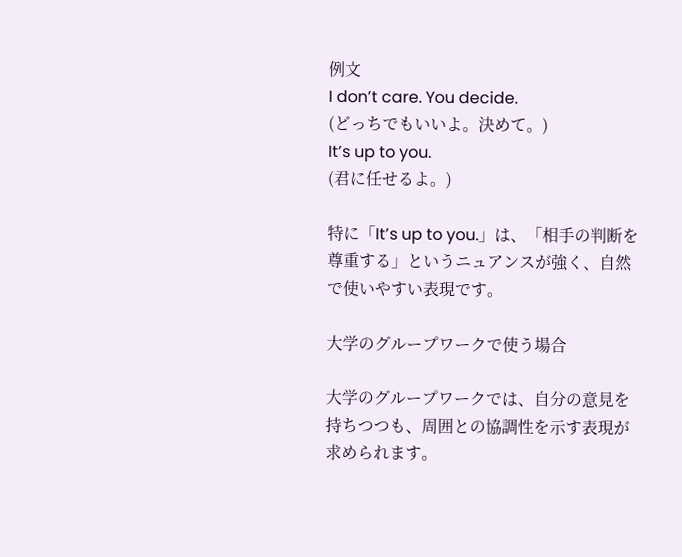例文
I don’t care. You decide.
(どっちでもいいよ。決めて。)
It’s up to you.
(君に任せるよ。)

特に「It’s up to you.」は、「相手の判断を尊重する」というニュアンスが強く、自然で使いやすい表現です。

大学のグループワークで使う場合

大学のグループワークでは、自分の意見を持ちつつも、周囲との協調性を示す表現が求められます。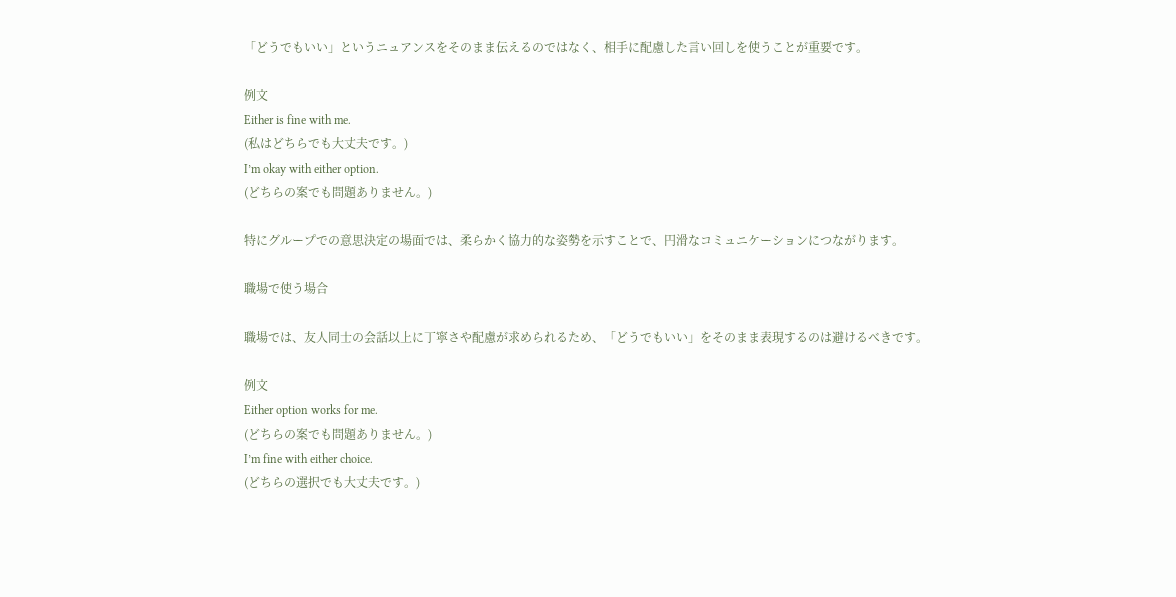「どうでもいい」というニュアンスをそのまま伝えるのではなく、相手に配慮した言い回しを使うことが重要です。

例文
Either is fine with me.
(私はどちらでも大丈夫です。)
I’m okay with either option.
(どちらの案でも問題ありません。)

特にグループでの意思決定の場面では、柔らかく協力的な姿勢を示すことで、円滑なコミュニケーションにつながります。

職場で使う場合

職場では、友人同士の会話以上に丁寧さや配慮が求められるため、「どうでもいい」をそのまま表現するのは避けるべきです。

例文
Either option works for me.
(どちらの案でも問題ありません。)
I’m fine with either choice.
(どちらの選択でも大丈夫です。)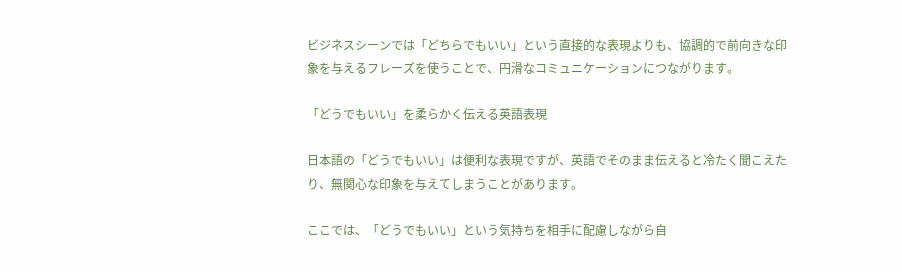ビジネスシーンでは「どちらでもいい」という直接的な表現よりも、協調的で前向きな印象を与えるフレーズを使うことで、円滑なコミュニケーションにつながります。

「どうでもいい」を柔らかく伝える英語表現

日本語の「どうでもいい」は便利な表現ですが、英語でそのまま伝えると冷たく聞こえたり、無関心な印象を与えてしまうことがあります。

ここでは、「どうでもいい」という気持ちを相手に配慮しながら自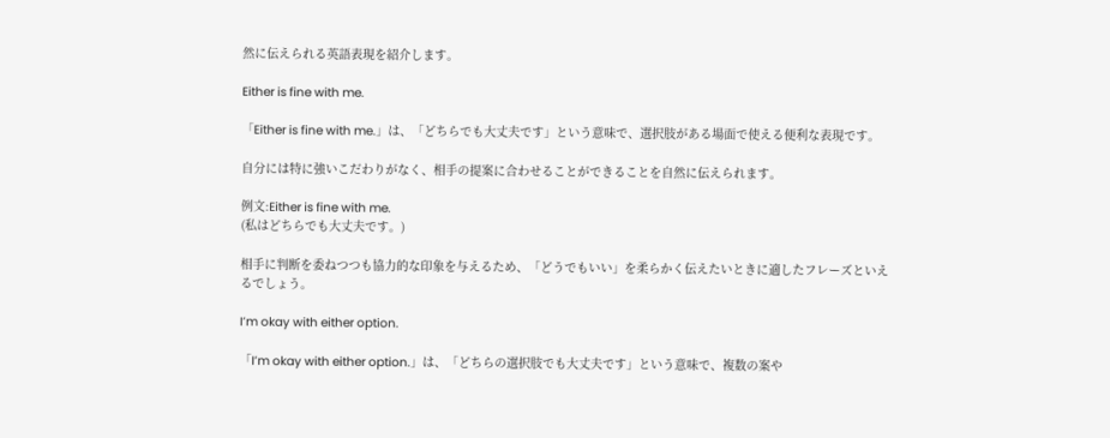然に伝えられる英語表現を紹介します。

Either is fine with me.

「Either is fine with me.」は、「どちらでも大丈夫です」という意味で、選択肢がある場面で使える便利な表現です。

自分には特に強いこだわりがなく、相手の提案に合わせることができることを自然に伝えられます。

例文:Either is fine with me.
(私はどちらでも大丈夫です。)

相手に判断を委ねつつも協力的な印象を与えるため、「どうでもいい」を柔らかく伝えたいときに適したフレーズといえるでしょう。

I’m okay with either option.

「I’m okay with either option.」は、「どちらの選択肢でも大丈夫です」という意味で、複数の案や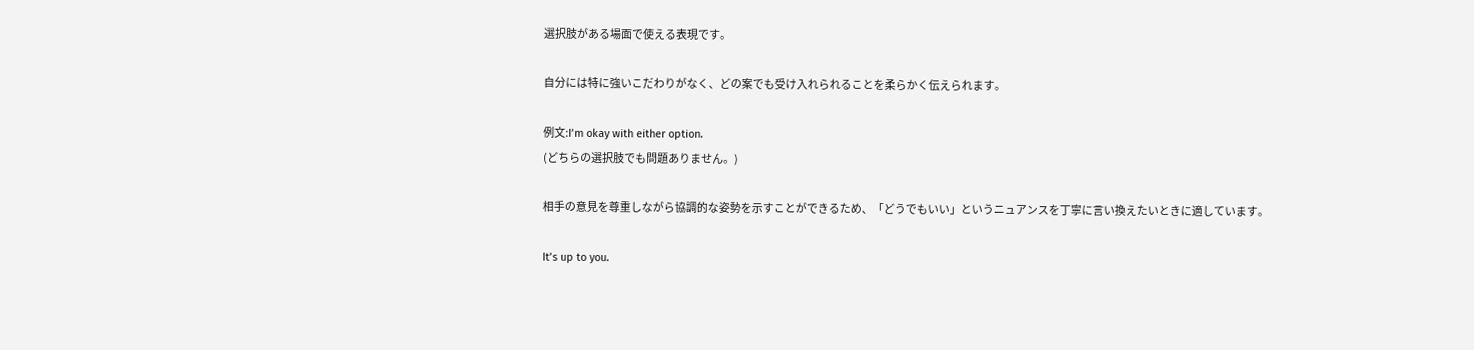選択肢がある場面で使える表現です。

自分には特に強いこだわりがなく、どの案でも受け入れられることを柔らかく伝えられます。

例文:I’m okay with either option.
(どちらの選択肢でも問題ありません。)

相手の意見を尊重しながら協調的な姿勢を示すことができるため、「どうでもいい」というニュアンスを丁寧に言い換えたいときに適しています。

It’s up to you.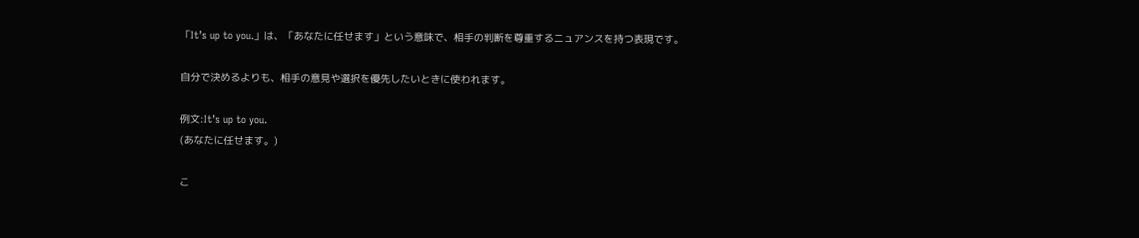「It’s up to you.」は、「あなたに任せます」という意味で、相手の判断を尊重するニュアンスを持つ表現です。

自分で決めるよりも、相手の意見や選択を優先したいときに使われます。

例文:It’s up to you.
(あなたに任せます。)

こ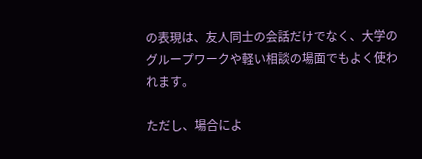の表現は、友人同士の会話だけでなく、大学のグループワークや軽い相談の場面でもよく使われます。

ただし、場合によ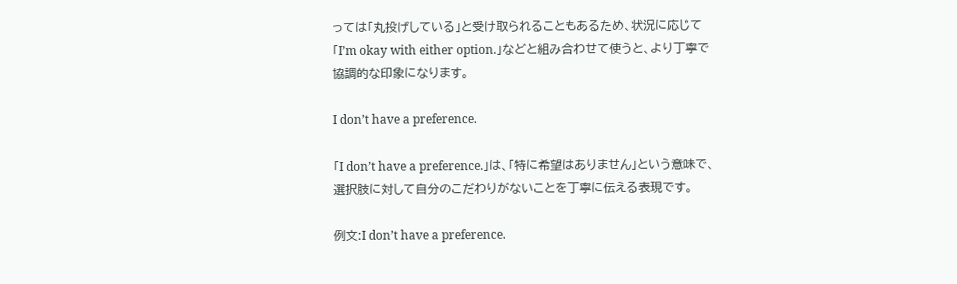っては「丸投げしている」と受け取られることもあるため、状況に応じて「I’m okay with either option.」などと組み合わせて使うと、より丁寧で協調的な印象になります。

I don’t have a preference.

「I don’t have a preference.」は、「特に希望はありません」という意味で、選択肢に対して自分のこだわりがないことを丁寧に伝える表現です。

例文:I don’t have a preference.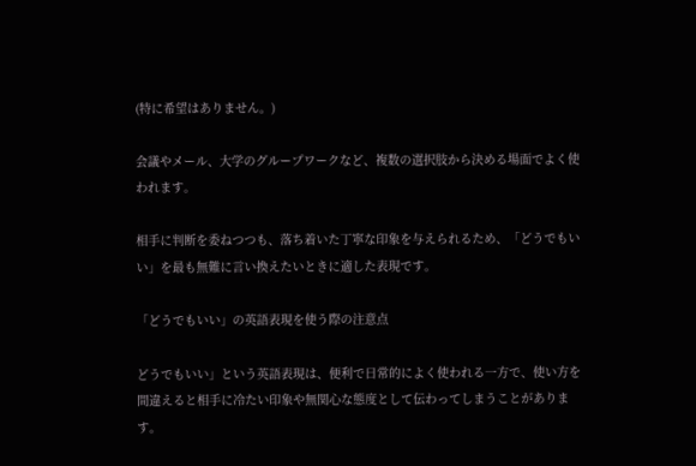(特に希望はありません。)

会議やメール、大学のグループワークなど、複数の選択肢から決める場面でよく使われます。

相手に判断を委ねつつも、落ち着いた丁寧な印象を与えられるため、「どうでもいい」を最も無難に言い換えたいときに適した表現です。

「どうでもいい」の英語表現を使う際の注意点

どうでもいい」という英語表現は、便利で日常的によく使われる一方で、使い方を間違えると相手に冷たい印象や無関心な態度として伝わってしまうことがあります。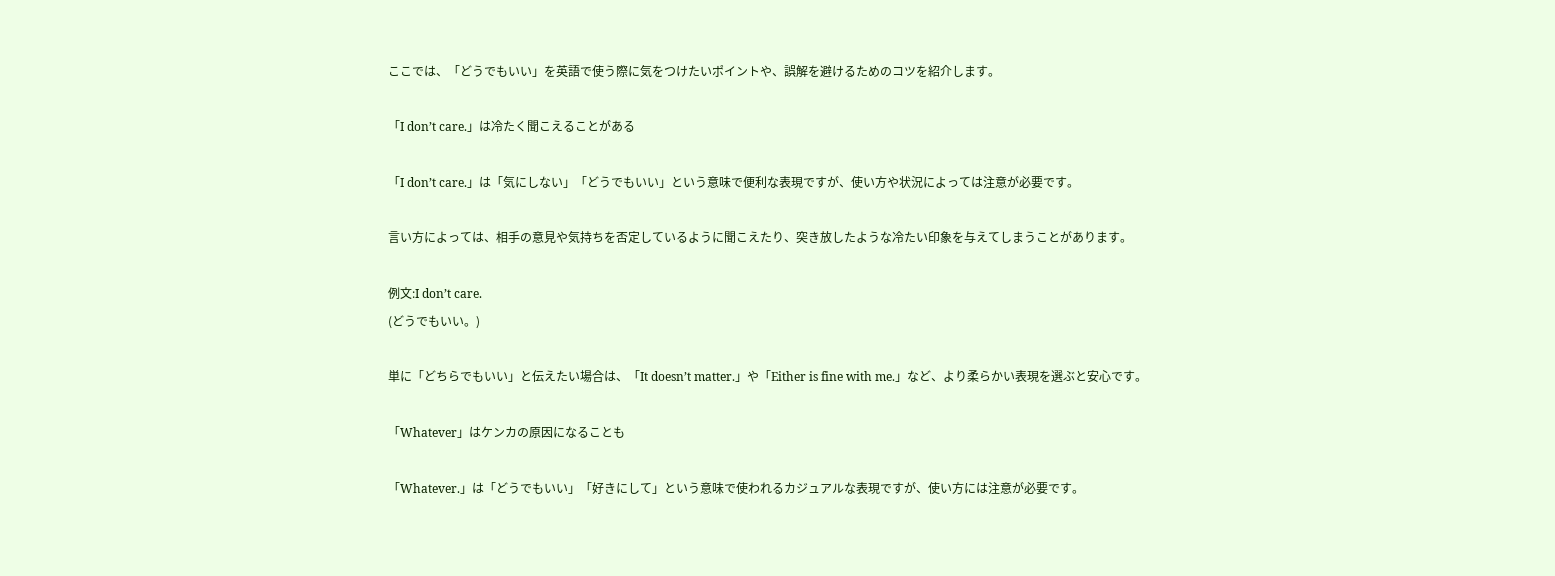ここでは、「どうでもいい」を英語で使う際に気をつけたいポイントや、誤解を避けるためのコツを紹介します。

「I don’t care.」は冷たく聞こえることがある

「I don’t care.」は「気にしない」「どうでもいい」という意味で便利な表現ですが、使い方や状況によっては注意が必要です。

言い方によっては、相手の意見や気持ちを否定しているように聞こえたり、突き放したような冷たい印象を与えてしまうことがあります。

例文:I don’t care.
(どうでもいい。)

単に「どちらでもいい」と伝えたい場合は、「It doesn’t matter.」や「Either is fine with me.」など、より柔らかい表現を選ぶと安心です。

「Whatever」はケンカの原因になることも

「Whatever.」は「どうでもいい」「好きにして」という意味で使われるカジュアルな表現ですが、使い方には注意が必要です。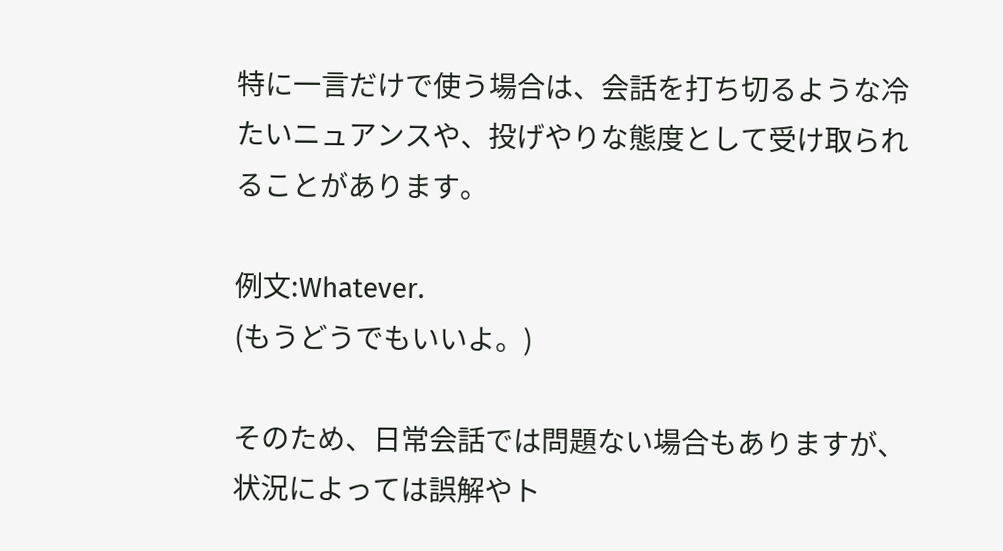特に一言だけで使う場合は、会話を打ち切るような冷たいニュアンスや、投げやりな態度として受け取られることがあります。

例文:Whatever.
(もうどうでもいいよ。)

そのため、日常会話では問題ない場合もありますが、状況によっては誤解やト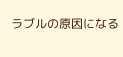ラブルの原因になる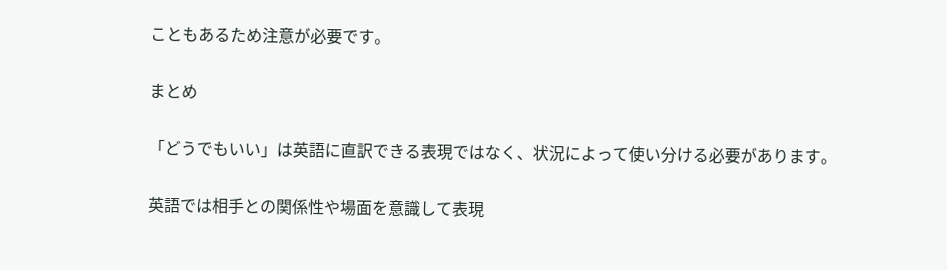こともあるため注意が必要です。

まとめ

「どうでもいい」は英語に直訳できる表現ではなく、状況によって使い分ける必要があります。

英語では相手との関係性や場面を意識して表現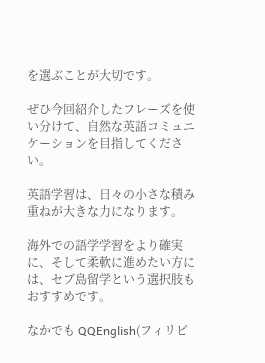を選ぶことが大切です。

ぜひ今回紹介したフレーズを使い分けて、自然な英語コミュニケーションを目指してください。

英語学習は、日々の小さな積み重ねが大きな力になります。

海外での語学学習をより確実に、そして柔軟に進めたい方には、セブ島留学という選択肢もおすすめです。

なかでも QQEnglish(フィリピ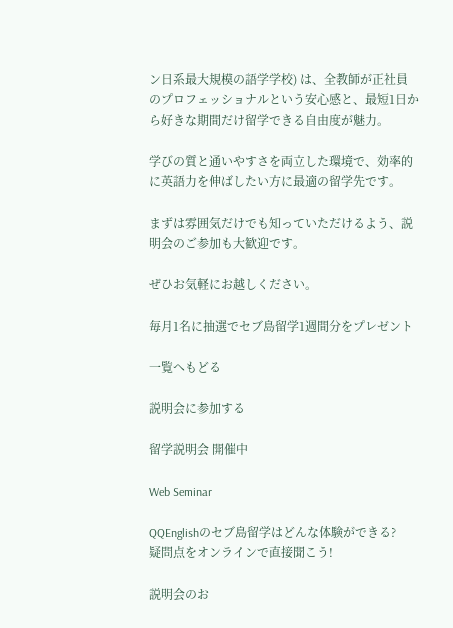ン日系最大規模の語学学校) は、全教師が正社員のプロフェッショナルという安心感と、最短1日から好きな期間だけ留学できる自由度が魅力。

学びの質と通いやすさを両立した環境で、効率的に英語力を伸ばしたい方に最適の留学先です。

まずは雰囲気だけでも知っていただけるよう、説明会のご参加も大歓迎です。

ぜひお気軽にお越しください。

毎月1名に抽選でセブ島留学1週間分をプレゼント

一覧へもどる

説明会に参加する

留学説明会 開催中

Web Seminar

QQEnglishのセブ島留学はどんな体験ができる?
疑問点をオンラインで直接聞こう!

説明会のお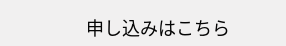申し込みはこちら